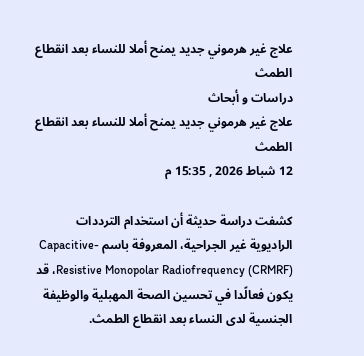علاج غير هرموني جديد يمنح أملا للنساء بعد انقطاع الطمث
دراسات و أبحاث
علاج غير هرموني جديد يمنح أملا للنساء بعد انقطاع الطمث
12 شباط 2026 , 15:35 م

كشفت دراسة حديثة أن استخدام الترددات الراديوية غير الجراحية، المعروفة باسم Capacitive-Resistive Monopolar Radiofrequency (CRMRF)، قد يكون فعالًدا في تحسين الصحة المهبلية والوظيفة الجنسية لدى النساء بعد انقطاع الطمث.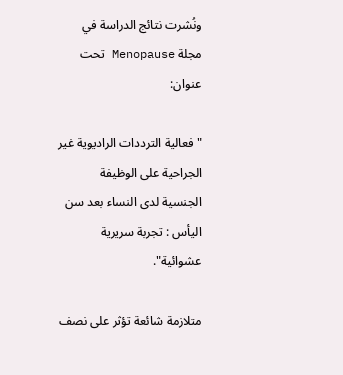ونُشرت نتائج الدراسة في مجلة Menopause تحت عنوان:

"فعالية الترددات الراديوية غير الجراحية على الوظيفة الجنسية لدى النساء بعد سن اليأس : تجربة سريرية عشوائية".

متلازمة شائعة تؤثر على نصف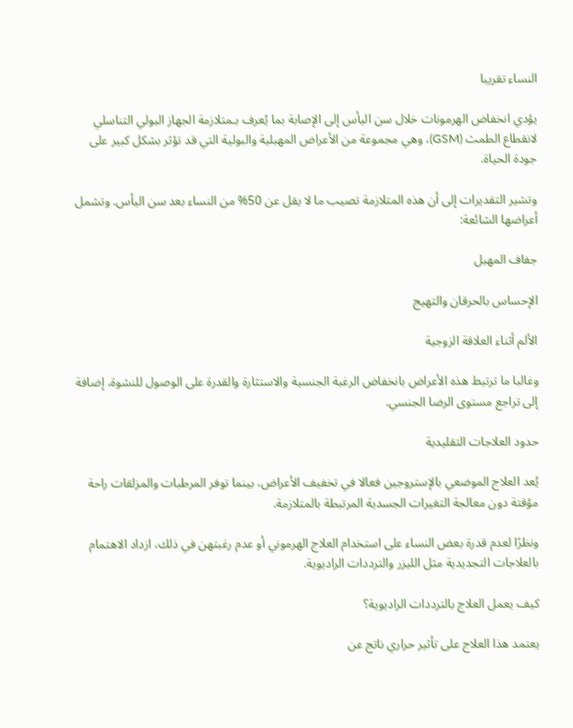النساء تقريبا

يؤدي انخفاض الهرمونات خلال سن اليأس إلى الإصابة بما يُعرف بـمتلازمة الجهاز البولي التناسلي لانقطاع الطمث (GSM)، وهي مجموعة من الأعراض المهبلية والبولية التي قد تؤثر بشكل كبير على جودة الحياة.

وتشير التقديرات إلى أن هذه المتلازمة تصيب ما لا يقل عن 50% من النساء بعد سن اليأس. وتشمل أعراضها الشائعة:

جفاف المهبل

الإحساس بالحرقان والتهيج

الألم أثناء العلاقة الزوجية

وغالبا ما ترتبط هذه الأعراض بانخفاض الرغبة الجنسية والاستثارة والقدرة على الوصول للنشوة، إضافة إلى تراجع مستوى الرضا الجنسي.

حدود العلاجات التقليدية

يُعد العلاج الموضعي بالإستروجين فعالا في تخفيف الأعراض، بينما توفر المرطبات والمزلقات راحة مؤقتة دون معالجة التغيرات الجسدية المرتبطة بالمتلازمة.

ونظرًا لعدم قدرة بعض النساء على استخدام العلاج الهرموني أو عدم رغبتهن في ذلك، ازداد الاهتمام بالعلاجات التجديدية مثل الليزر والترددات الراديوية.

كيف يعمل العلاج بالترددات الراديوية؟

يعتمد هذا العلاج على تأثير حراري ناتج عن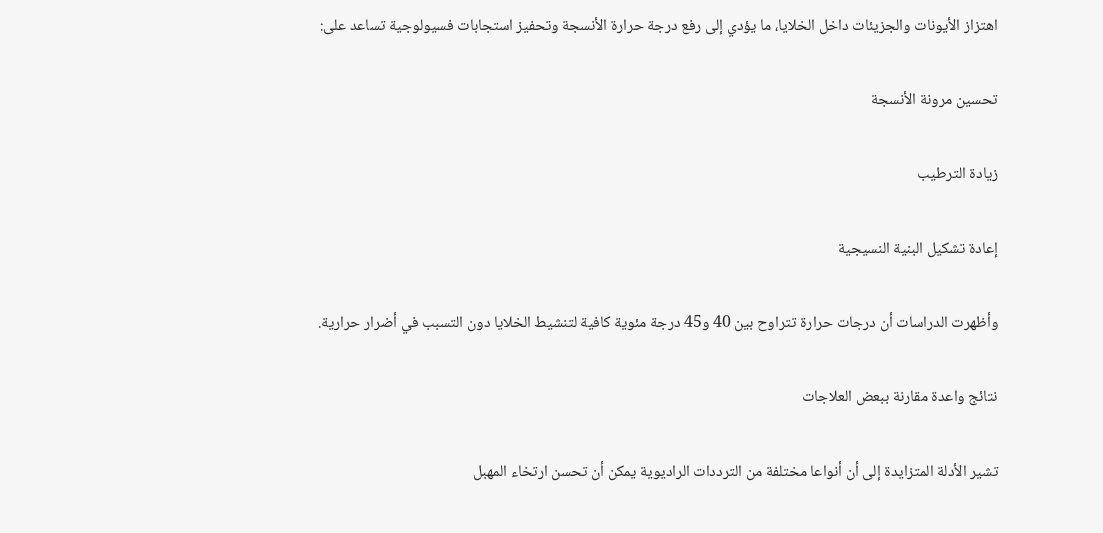اهتزاز الأيونات والجزيئات داخل الخلايا، ما يؤدي إلى رفع درجة حرارة الأنسجة وتحفيز استجابات فسيولوجية تساعد على:

تحسين مرونة الأنسجة

زيادة الترطيب

إعادة تشكيل البنية النسيجية

وأظهرت الدراسات أن درجات حرارة تتراوح بين 40 و45 درجة مئوية كافية لتنشيط الخلايا دون التسبب في أضرار حرارية.

نتائج واعدة مقارنة ببعض العلاجات

تشير الأدلة المتزايدة إلى أن أنواعا مختلفة من الترددات الراديوية يمكن أن تحسن ارتخاء المهبل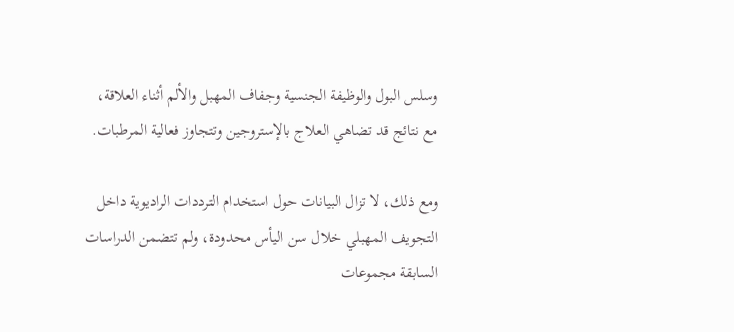وسلس البول والوظيفة الجنسية وجفاف المهبل والألم أثناء العلاقة، مع نتائج قد تضاهي العلاج بالإستروجين وتتجاوز فعالية المرطبات.

ومع ذلك، لا تزال البيانات حول استخدام الترددات الراديوية داخل التجويف المهبلي خلال سن اليأس محدودة، ولم تتضمن الدراسات السابقة مجموعات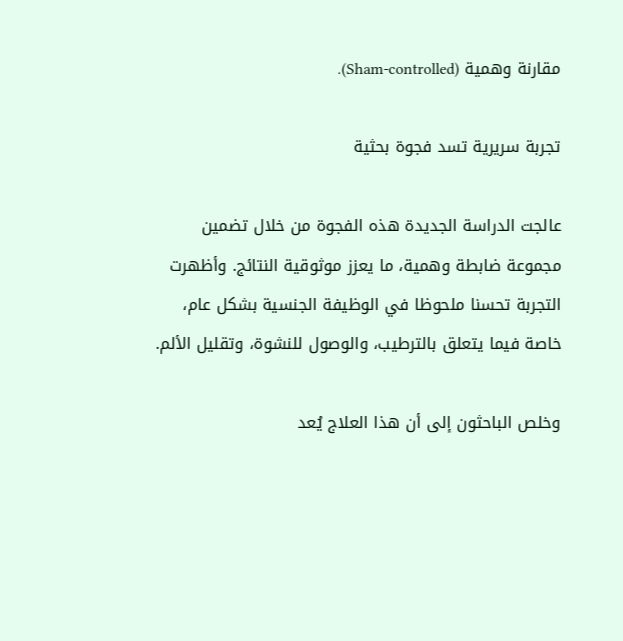مقارنة وهمية (Sham-controlled).

تجربة سريرية تسد فجوة بحثية

عالجت الدراسة الجديدة هذه الفجوة من خلال تضمين مجموعة ضابطة وهمية، ما يعزز موثوقية النتائج. وأظهرت التجربة تحسنا ملحوظا في الوظيفة الجنسية بشكل عام، خاصة فيما يتعلق بالترطيب، والوصول للنشوة، وتقليل الألم.

وخلص الباحثون إلى أن هذا العلاج يُعد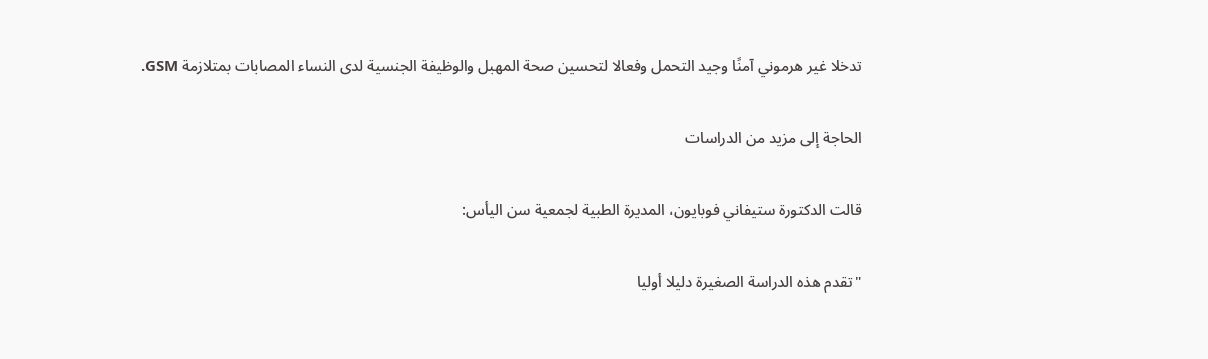تدخلا غير هرموني آمنًا وجيد التحمل وفعالا لتحسين صحة المهبل والوظيفة الجنسية لدى النساء المصابات بمتلازمة GSM.

الحاجة إلى مزيد من الدراسات

قالت الدكتورة ستيفاني فوبايون، المديرة الطبية لجمعية سن اليأس:

"تقدم هذه الدراسة الصغيرة دليلا أوليا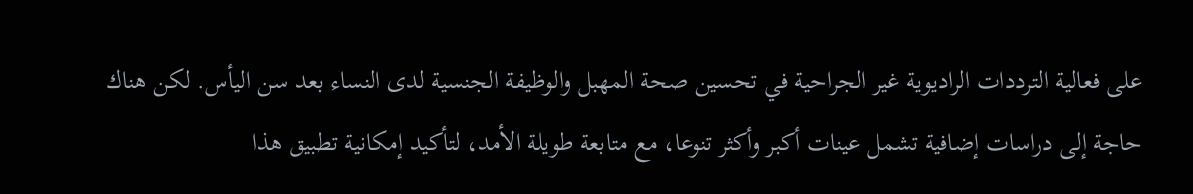على فعالية الترددات الراديوية غير الجراحية في تحسين صحة المهبل والوظيفة الجنسية لدى النساء بعد سن اليأس. لكن هناك حاجة إلى دراسات إضافية تشمل عينات أكبر وأكثر تنوعا، مع متابعة طويلة الأمد، لتأكيد إمكانية تطبيق هذا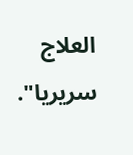العلاج سريريا".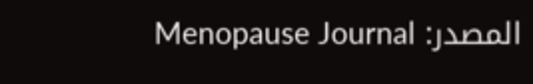المصدر: Menopause Journal